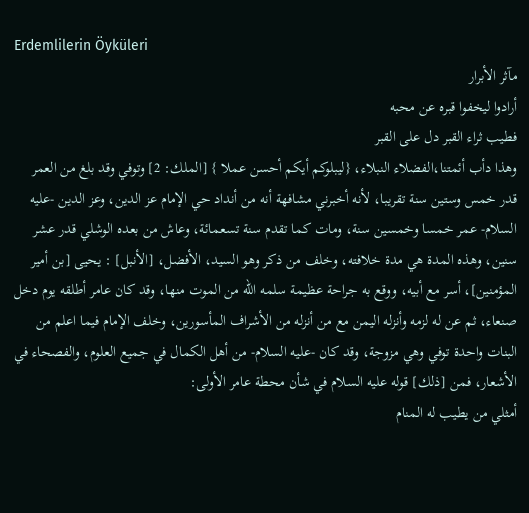Erdemlilerin Öyküleri
مآثر الأبرار
أرادوا ليخفوا قبره عن محبه
فطيب ثراء القبر دل على القبر
وهذا دأب أئمتنا،الفضلاء النبلاء، {ليبلوكم أيكم أحسن عملا } [الملك: 2] وتوفي وقد بلغ من العمر قدر خمس وستين سنة تقريبا، لأنه أخبرني مشافهة أنه من أنداد حي الإمام عز الدين، وعز الدين -عليه السلام- عمر خمسا وخمسين سنة، ومات كما تقدم سنة تسعمائة، وعاش من بعده الوشلي قدر عشر سنين، وهذه المدة هي مدة خلافته، وخلف من ذكر وهو السيد، الأفضل، [الأنبل] : يحيى [بن أمير المؤمنين]، أسر مع أبيه، ووقع به جراحة عظيمة سلمه الله من الموت منها، وقد كان عامر أطلقه يوم دخل صنعاء، ثم عن له لزمه وأنزله اليمن مع من أنزله من الأشراف المأسورين، وخلف الإمام فيما اعلم من البنات واحدة توفي وهي مزوجة، وقد كان -عليه السلام- من أهل الكمال في جميع العلوم، والفصحاء في الأشعار، فمن [ذلك] قوله عليه السلام في شأن محطة عامر الأولى:
أمثلي من يطيب له المنام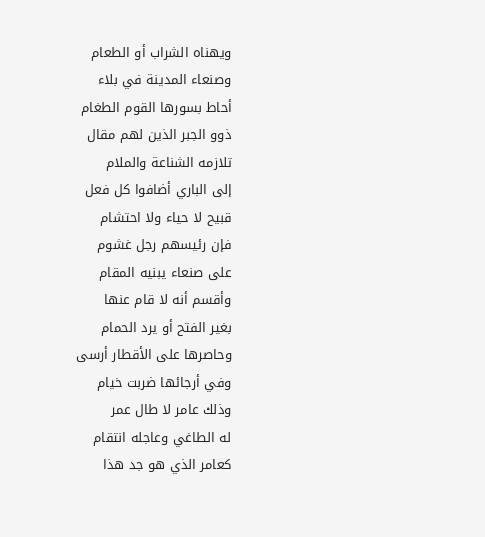ويهناه الشراب أو الطعام
وصنعاء المدينة في بلاء
أحاط بسورها القوم الطغام
ذوو الجبر الذين لهم مقال
تلازمه الشناعة والملام
إلى الباري أضافوا كل فعل
قبيح لا حياء ولا احتشام
فإن رئيسهم رجل غشوم
على صنعاء يبنيه المقام
وأقسم أنه لا قام عنها
بغير الفتح أو يرد الحمام
وحاصرها على الأقطار أرسى
وفي أرجائها ضربت خيام
وذلك عامر لا طال عمر
له الطاغي وعاجله انتقام
كعامر الذي هو جد هذا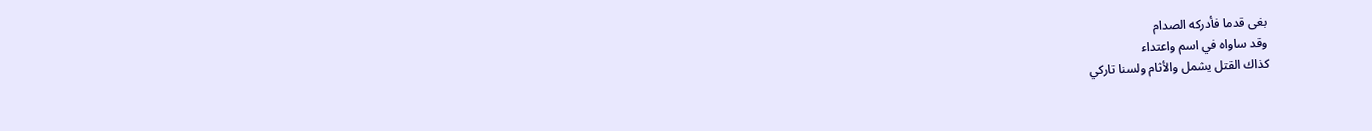بغى قدما فأدركه الصدام
وقد ساواه في اسم واعتداء
كذاك القتل يشمل والأثام ولسنا تاركي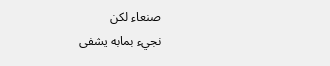صنعاء لكن
نجيء بمابه يشفى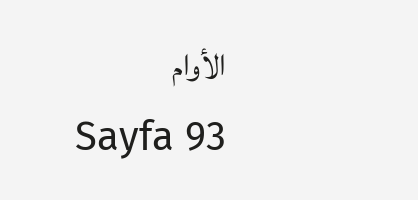الأوام
Sayfa 93